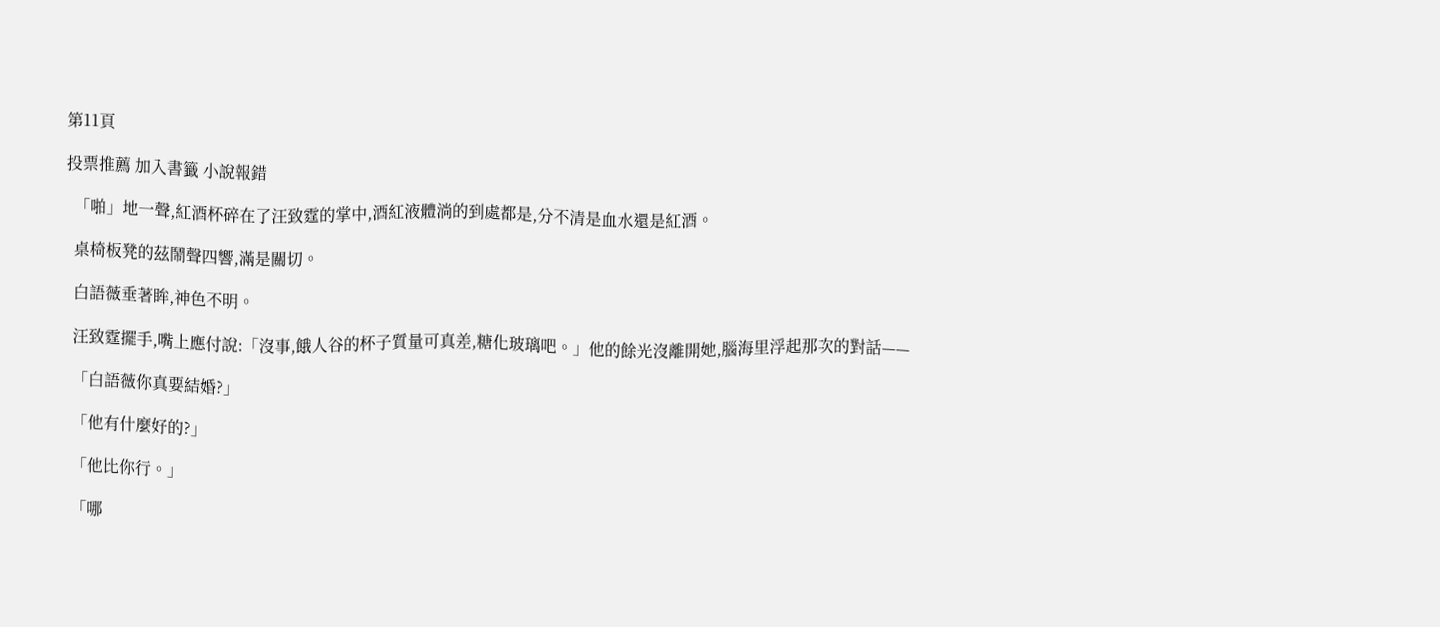第11頁

投票推薦 加入書籤 小說報錯

  「啪」地一聲,紅酒杯碎在了汪致霆的掌中,酒紅液體淌的到處都是,分不清是血水還是紅酒。

  桌椅板凳的茲鬧聲四響,滿是關切。

  白語薇垂著眸,神色不明。

  汪致霆擺手,嘴上應付說:「沒事,餓人谷的杯子質量可真差,糖化玻璃吧。」他的餘光沒離開她,腦海里浮起那次的對話——

  「白語薇你真要結婚?」

  「他有什麼好的?」

  「他比你行。」

  「哪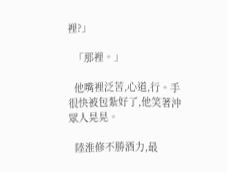裡?」

  「那裡。」

  他嘴裡泛苦,心道,行。手很快被包紮好了,他笑著沖眾人晃晃。

  陸淮修不勝酒力,最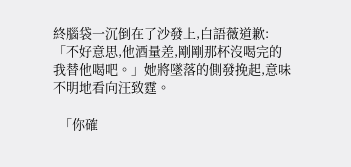終腦袋一沉倒在了沙發上,白語薇道歉:「不好意思,他酒量差,剛剛那杯沒喝完的我替他喝吧。」她將墜落的側發挽起,意味不明地看向汪致霆。

  「你確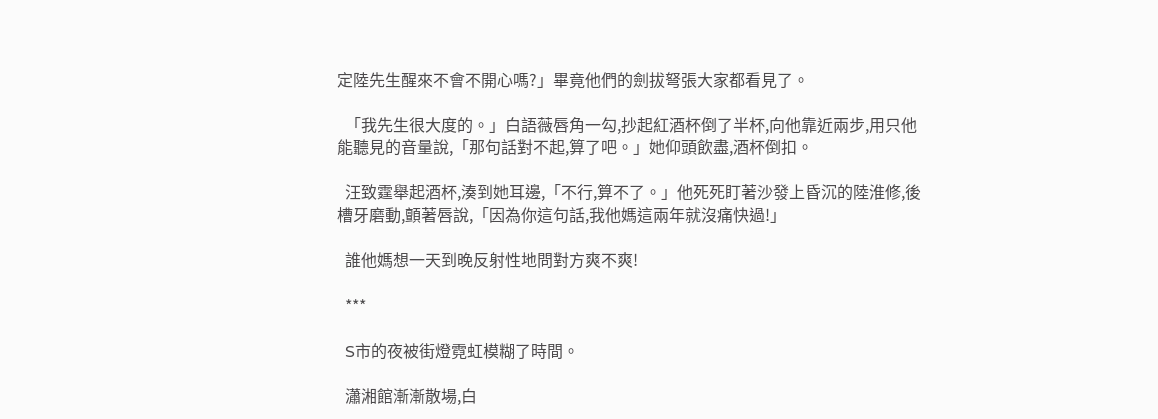定陸先生醒來不會不開心嗎?」畢竟他們的劍拔弩張大家都看見了。

  「我先生很大度的。」白語薇唇角一勾,抄起紅酒杯倒了半杯,向他靠近兩步,用只他能聽見的音量說,「那句話對不起,算了吧。」她仰頭飲盡,酒杯倒扣。

  汪致霆舉起酒杯,湊到她耳邊,「不行,算不了。」他死死盯著沙發上昏沉的陸淮修,後槽牙磨動,顫著唇說,「因為你這句話,我他媽這兩年就沒痛快過!」

  誰他媽想一天到晚反射性地問對方爽不爽!

  ***

  S市的夜被街燈霓虹模糊了時間。

  瀟湘館漸漸散場,白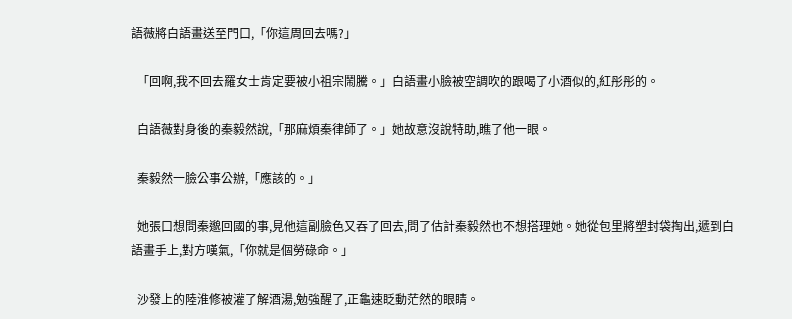語薇將白語畫送至門口,「你這周回去嗎?」

  「回啊,我不回去羅女士肯定要被小祖宗鬧騰。」白語畫小臉被空調吹的跟喝了小酒似的,紅彤彤的。

  白語薇對身後的秦毅然說,「那麻煩秦律師了。」她故意沒說特助,瞧了他一眼。

  秦毅然一臉公事公辦,「應該的。」

  她張口想問秦邈回國的事,見他這副臉色又吞了回去,問了估計秦毅然也不想搭理她。她從包里將塑封袋掏出,遞到白語畫手上,對方嘆氣,「你就是個勞碌命。」

  沙發上的陸淮修被灌了解酒湯,勉強醒了,正龜速眨動茫然的眼睛。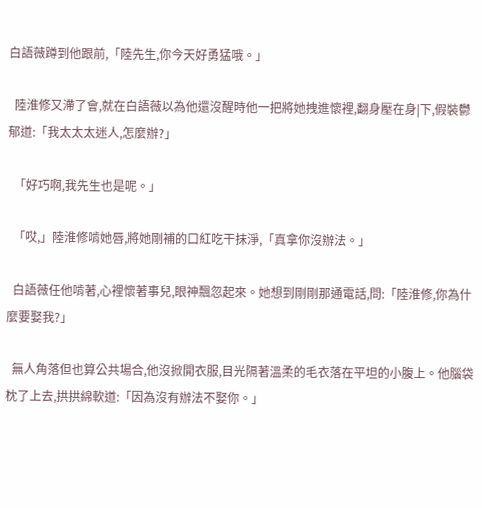白語薇蹲到他跟前,「陸先生,你今天好勇猛哦。」

  陸淮修又滯了會,就在白語薇以為他還沒醒時他一把將她拽進懷裡,翻身壓在身|下,假裝鬱郁道:「我太太太迷人,怎麼辦?」

  「好巧啊,我先生也是呢。」

  「哎,」陸淮修啃她唇,將她剛補的口紅吃干抹淨,「真拿你沒辦法。」

  白語薇任他啃著,心裡懷著事兒,眼神飄忽起來。她想到剛剛那通電話,問:「陸淮修,你為什麼要娶我?」

  無人角落但也算公共場合,他沒掀開衣服,目光隔著溫柔的毛衣落在平坦的小腹上。他腦袋枕了上去,拱拱綿軟道:「因為沒有辦法不娶你。」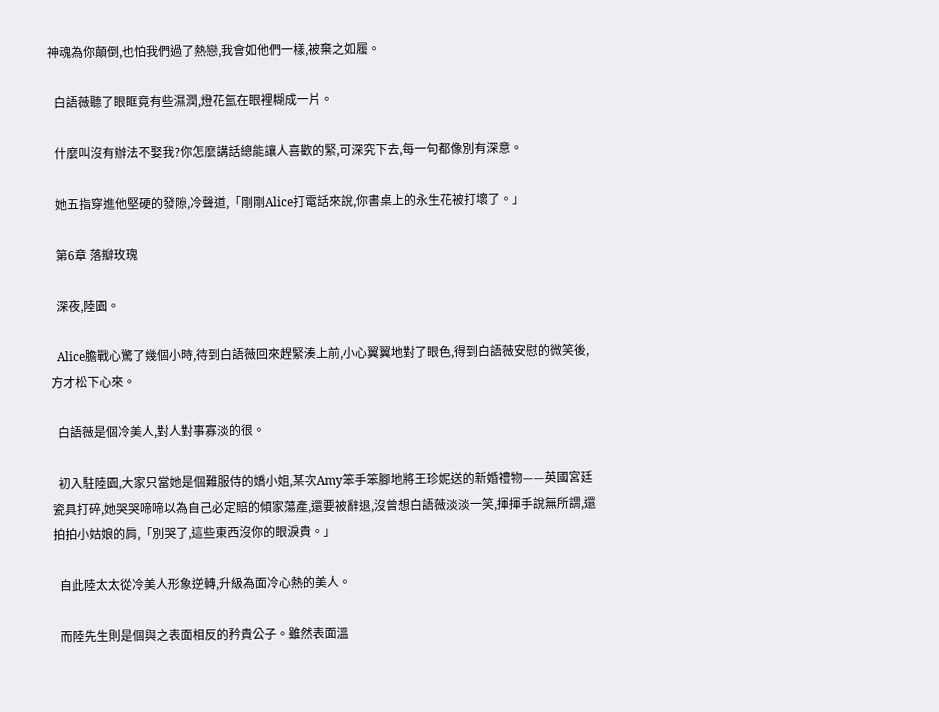神魂為你顛倒,也怕我們過了熱戀,我會如他們一樣,被棄之如履。

  白語薇聽了眼眶竟有些濕潤,燈花氳在眼裡糊成一片。

  什麼叫沒有辦法不娶我?你怎麼講話總能讓人喜歡的緊,可深究下去,每一句都像別有深意。

  她五指穿進他堅硬的發隙,冷聲道,「剛剛Alice打電話來說,你書桌上的永生花被打壞了。」

  第6章 落瓣玫瑰

  深夜,陸園。

  Alice膽戰心驚了幾個小時,待到白語薇回來趕緊湊上前,小心翼翼地對了眼色,得到白語薇安慰的微笑後,方才松下心來。

  白語薇是個冷美人,對人對事寡淡的很。

  初入駐陸園,大家只當她是個難服侍的嬌小姐,某次Amy笨手笨腳地將王珍妮送的新婚禮物——英國宮廷瓷具打碎,她哭哭啼啼以為自己必定賠的傾家蕩產,還要被辭退,沒曾想白語薇淡淡一笑,揮揮手說無所謂,還拍拍小姑娘的肩,「別哭了,這些東西沒你的眼淚貴。」

  自此陸太太從冷美人形象逆轉,升級為面冷心熱的美人。

  而陸先生則是個與之表面相反的矜貴公子。雖然表面溫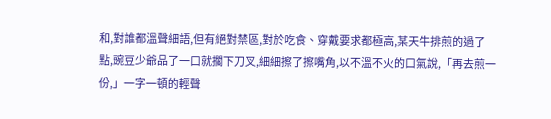和,對誰都溫聲細語,但有絕對禁區,對於吃食、穿戴要求都極高,某天牛排煎的過了點,豌豆少爺品了一口就擱下刀叉,細細擦了擦嘴角,以不溫不火的口氣說,「再去煎一份,」一字一頓的輕聲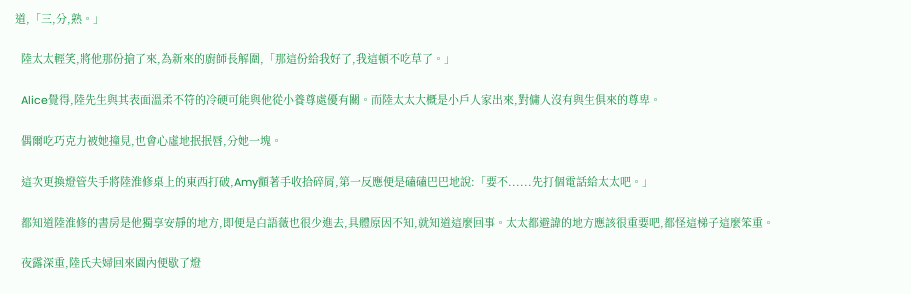道,「三,分,熟。」

  陸太太輕笑,將他那份搶了來,為新來的廚師長解圍,「那這份給我好了,我這頓不吃草了。」

  Alice覺得,陸先生與其表面溫柔不符的冷硬可能與他從小養尊處優有關。而陸太太大概是小戶人家出來,對傭人沒有與生俱來的尊卑。

  偶爾吃巧克力被她撞見,也會心虛地抿抿唇,分她一塊。

  這次更換燈管失手將陸淮修桌上的東西打破,Amy顫著手收拾碎屑,第一反應便是磕磕巴巴地說:「要不......先打個電話給太太吧。」

  都知道陸淮修的書房是他獨享安靜的地方,即便是白語薇也很少進去,具體原因不知,就知道這麼回事。太太都避諱的地方應該很重要吧,都怪這梯子這麼笨重。

  夜露深重,陸氏夫婦回來園內便歇了燈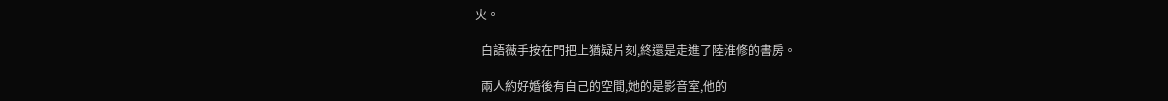火。

  白語薇手按在門把上猶疑片刻,終還是走進了陸淮修的書房。

  兩人約好婚後有自己的空間,她的是影音室,他的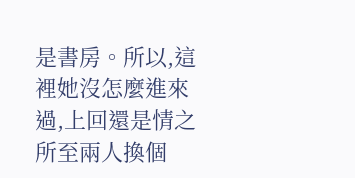是書房。所以,這裡她沒怎麼進來過,上回還是情之所至兩人換個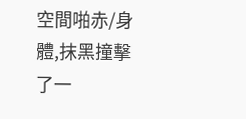空間啪赤/身體,抹黑撞擊了一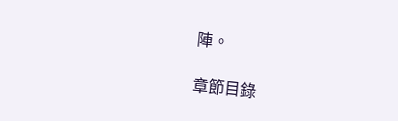陣。

章節目錄